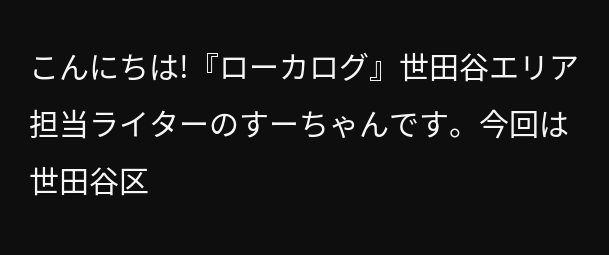こんにちは!『ローカログ』世田谷エリア担当ライターのすーちゃんです。今回は世田谷区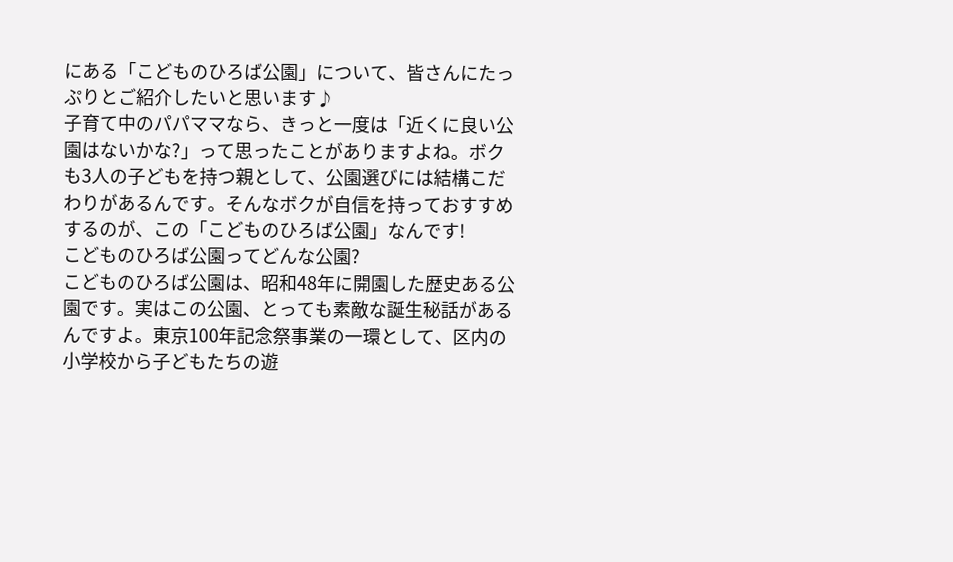にある「こどものひろば公園」について、皆さんにたっぷりとご紹介したいと思います♪
子育て中のパパママなら、きっと一度は「近くに良い公園はないかな?」って思ったことがありますよね。ボクも3人の子どもを持つ親として、公園選びには結構こだわりがあるんです。そんなボクが自信を持っておすすめするのが、この「こどものひろば公園」なんです!
こどものひろば公園ってどんな公園?
こどものひろば公園は、昭和48年に開園した歴史ある公園です。実はこの公園、とっても素敵な誕生秘話があるんですよ。東京100年記念祭事業の一環として、区内の小学校から子どもたちの遊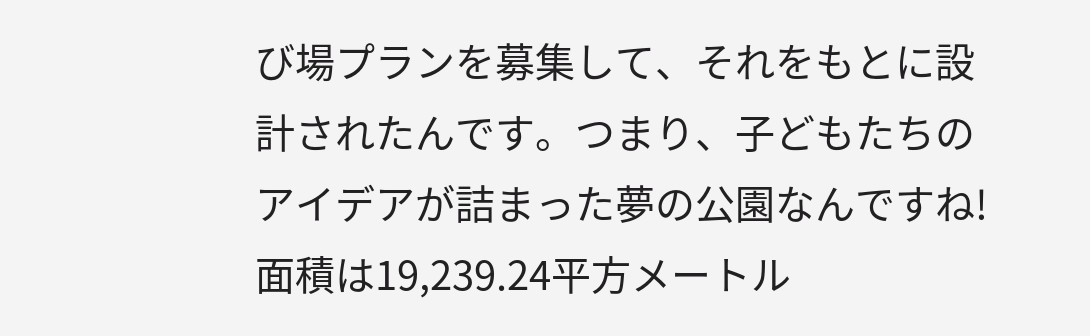び場プランを募集して、それをもとに設計されたんです。つまり、子どもたちのアイデアが詰まった夢の公園なんですね!
面積は19,239.24平方メートル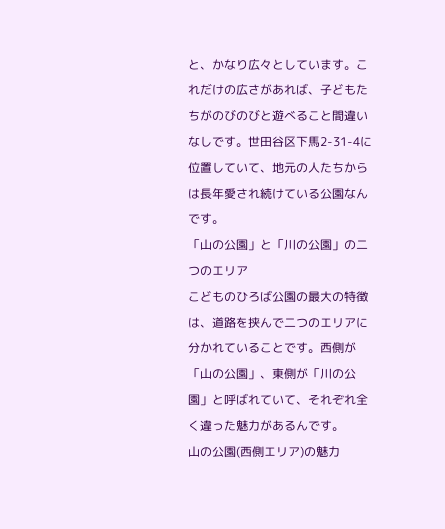と、かなり広々としています。これだけの広さがあれば、子どもたちがのびのびと遊べること間違いなしです。世田谷区下馬2-31-4に位置していて、地元の人たちからは長年愛され続けている公園なんです。
「山の公園」と「川の公園」の二つのエリア
こどものひろば公園の最大の特徴は、道路を挟んで二つのエリアに分かれていることです。西側が「山の公園」、東側が「川の公園」と呼ばれていて、それぞれ全く違った魅力があるんです。
山の公園(西側エリア)の魅力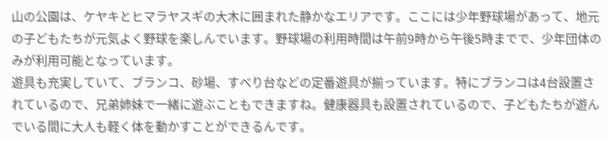山の公園は、ケヤキとヒマラヤスギの大木に囲まれた静かなエリアです。ここには少年野球場があって、地元の子どもたちが元気よく野球を楽しんでいます。野球場の利用時間は午前9時から午後5時までで、少年団体のみが利用可能となっています。
遊具も充実していて、ブランコ、砂場、すべり台などの定番遊具が揃っています。特にブランコは4台設置されているので、兄弟姉妹で一緒に遊ぶこともできますね。健康器具も設置されているので、子どもたちが遊んでいる間に大人も軽く体を動かすことができるんです。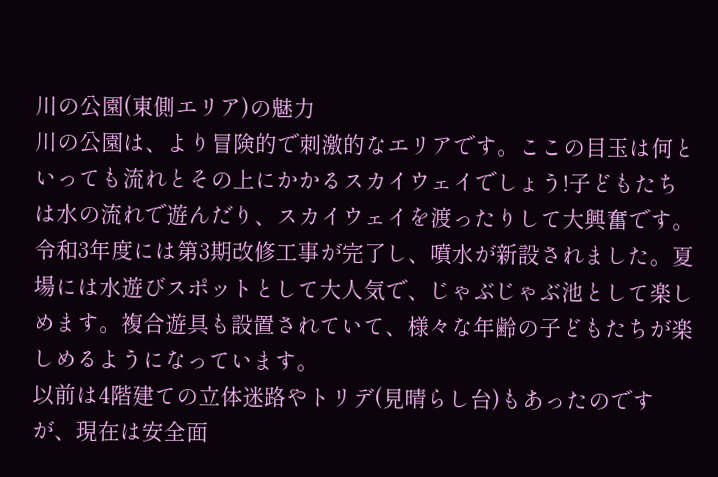川の公園(東側エリア)の魅力
川の公園は、より冒険的で刺激的なエリアです。ここの目玉は何といっても流れとその上にかかるスカイウェイでしょう!子どもたちは水の流れで遊んだり、スカイウェイを渡ったりして大興奮です。
令和3年度には第3期改修工事が完了し、噴水が新設されました。夏場には水遊びスポットとして大人気で、じゃぶじゃぶ池として楽しめます。複合遊具も設置されていて、様々な年齢の子どもたちが楽しめるようになっています。
以前は4階建ての立体迷路やトリデ(見晴らし台)もあったのですが、現在は安全面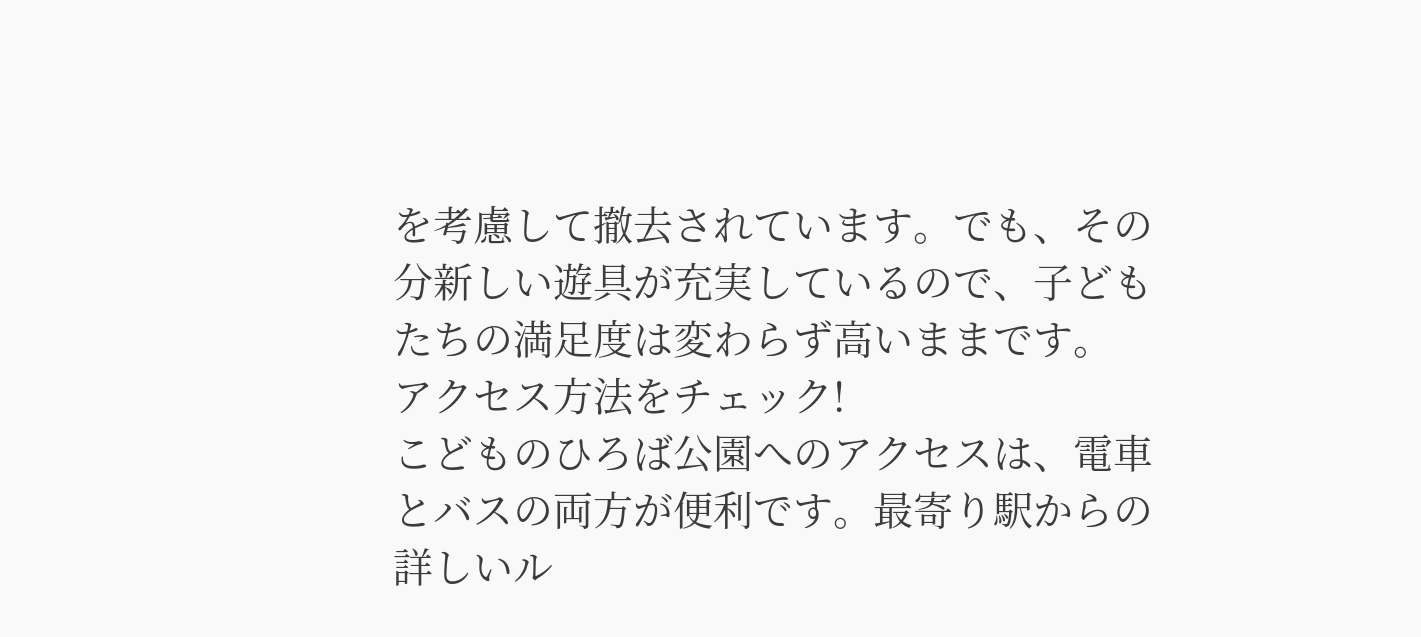を考慮して撤去されています。でも、その分新しい遊具が充実しているので、子どもたちの満足度は変わらず高いままです。
アクセス方法をチェック!
こどものひろば公園へのアクセスは、電車とバスの両方が便利です。最寄り駅からの詳しいル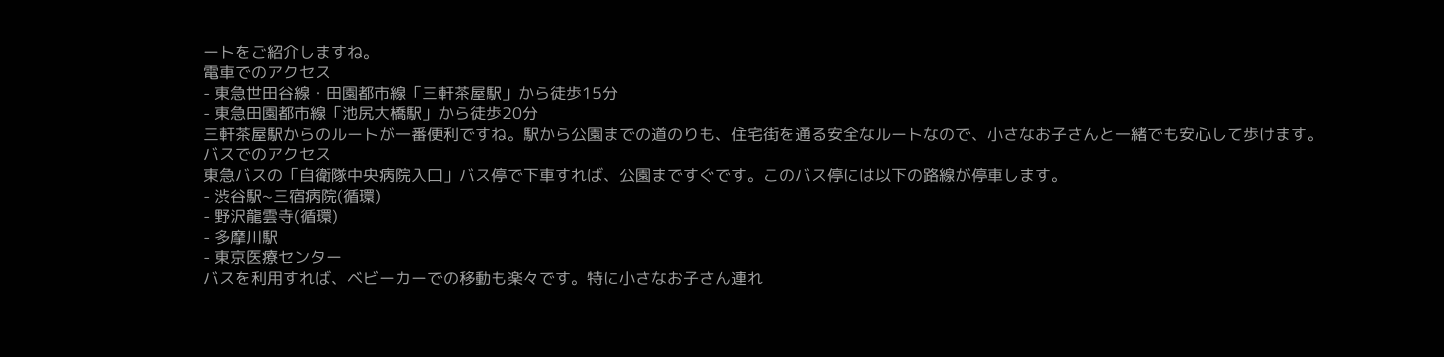ートをご紹介しますね。
電車でのアクセス
- 東急世田谷線・田園都市線「三軒茶屋駅」から徒歩15分
- 東急田園都市線「池尻大橋駅」から徒歩20分
三軒茶屋駅からのルートが一番便利ですね。駅から公園までの道のりも、住宅街を通る安全なルートなので、小さなお子さんと一緒でも安心して歩けます。
バスでのアクセス
東急バスの「自衛隊中央病院入口」バス停で下車すれば、公園まですぐです。このバス停には以下の路線が停車します。
- 渋谷駅~三宿病院(循環)
- 野沢龍雲寺(循環)
- 多摩川駅
- 東京医療センター
バスを利用すれば、ベビーカーでの移動も楽々です。特に小さなお子さん連れ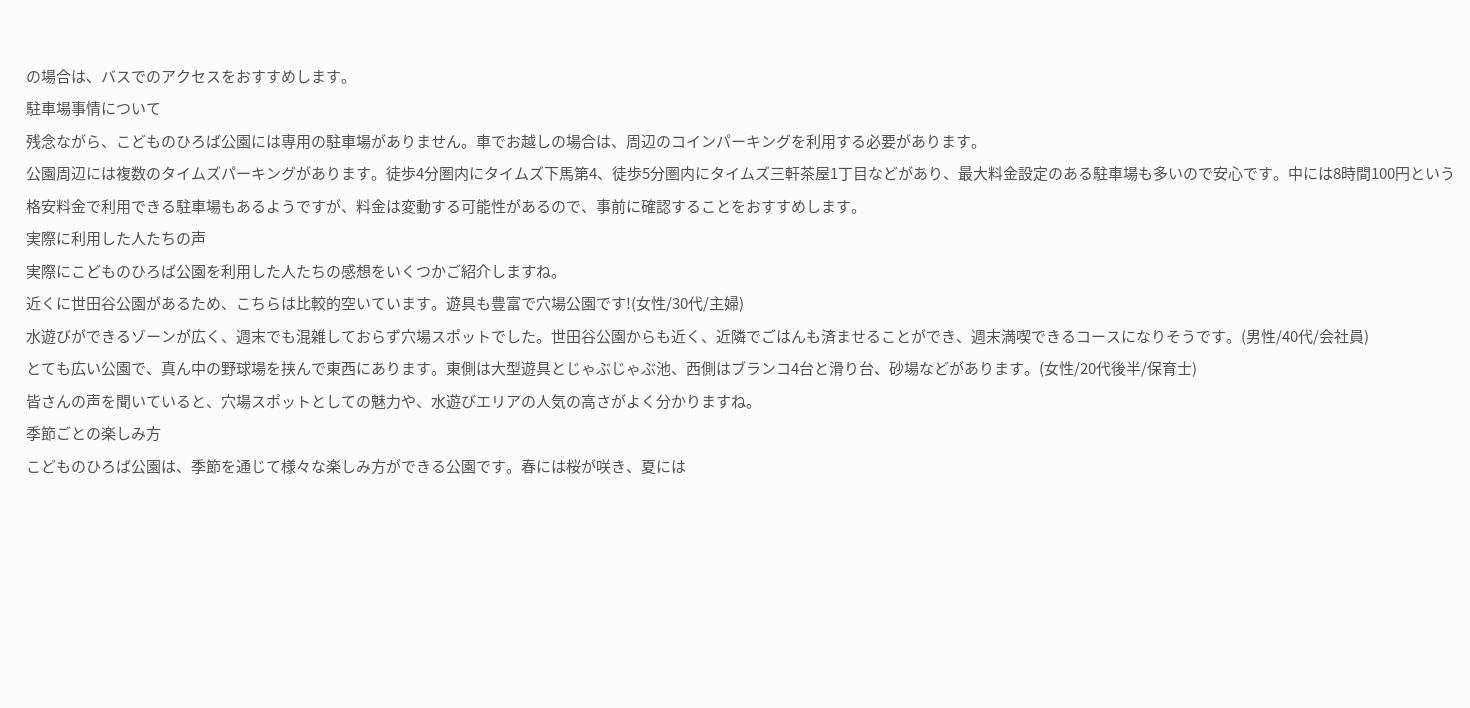の場合は、バスでのアクセスをおすすめします。
駐車場事情について
残念ながら、こどものひろば公園には専用の駐車場がありません。車でお越しの場合は、周辺のコインパーキングを利用する必要があります。
公園周辺には複数のタイムズパーキングがあります。徒歩4分圏内にタイムズ下馬第4、徒歩5分圏内にタイムズ三軒茶屋1丁目などがあり、最大料金設定のある駐車場も多いので安心です。中には8時間100円という格安料金で利用できる駐車場もあるようですが、料金は変動する可能性があるので、事前に確認することをおすすめします。
実際に利用した人たちの声
実際にこどものひろば公園を利用した人たちの感想をいくつかご紹介しますね。
近くに世田谷公園があるため、こちらは比較的空いています。遊具も豊富で穴場公園です!(女性/30代/主婦)
水遊びができるゾーンが広く、週末でも混雑しておらず穴場スポットでした。世田谷公園からも近く、近隣でごはんも済ませることができ、週末満喫できるコースになりそうです。(男性/40代/会社員)
とても広い公園で、真ん中の野球場を挟んで東西にあります。東側は大型遊具とじゃぶじゃぶ池、西側はブランコ4台と滑り台、砂場などがあります。(女性/20代後半/保育士)
皆さんの声を聞いていると、穴場スポットとしての魅力や、水遊びエリアの人気の高さがよく分かりますね。
季節ごとの楽しみ方
こどものひろば公園は、季節を通じて様々な楽しみ方ができる公園です。春には桜が咲き、夏には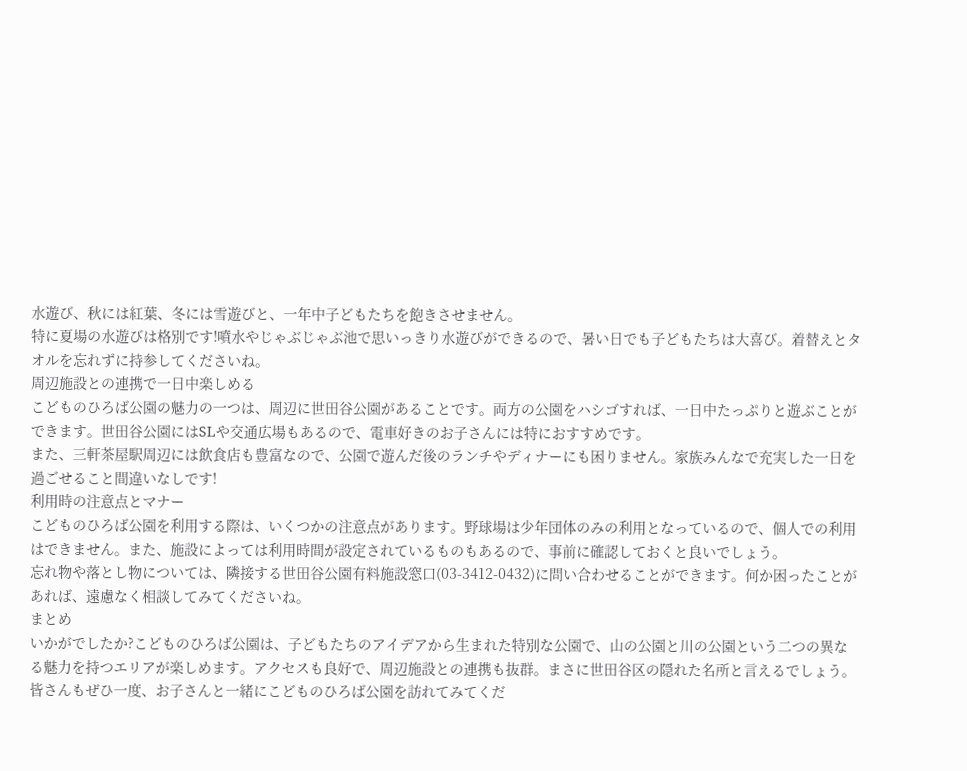水遊び、秋には紅葉、冬には雪遊びと、一年中子どもたちを飽きさせません。
特に夏場の水遊びは格別です!噴水やじゃぶじゃぶ池で思いっきり水遊びができるので、暑い日でも子どもたちは大喜び。着替えとタオルを忘れずに持参してくださいね。
周辺施設との連携で一日中楽しめる
こどものひろば公園の魅力の一つは、周辺に世田谷公園があることです。両方の公園をハシゴすれば、一日中たっぷりと遊ぶことができます。世田谷公園にはSLや交通広場もあるので、電車好きのお子さんには特におすすめです。
また、三軒茶屋駅周辺には飲食店も豊富なので、公園で遊んだ後のランチやディナーにも困りません。家族みんなで充実した一日を過ごせること間違いなしです!
利用時の注意点とマナー
こどものひろば公園を利用する際は、いくつかの注意点があります。野球場は少年団体のみの利用となっているので、個人での利用はできません。また、施設によっては利用時間が設定されているものもあるので、事前に確認しておくと良いでしょう。
忘れ物や落とし物については、隣接する世田谷公園有料施設窓口(03-3412-0432)に問い合わせることができます。何か困ったことがあれば、遠慮なく相談してみてくださいね。
まとめ
いかがでしたか?こどものひろば公園は、子どもたちのアイデアから生まれた特別な公園で、山の公園と川の公園という二つの異なる魅力を持つエリアが楽しめます。アクセスも良好で、周辺施設との連携も抜群。まさに世田谷区の隠れた名所と言えるでしょう。
皆さんもぜひ一度、お子さんと一緒にこどものひろば公園を訪れてみてくだ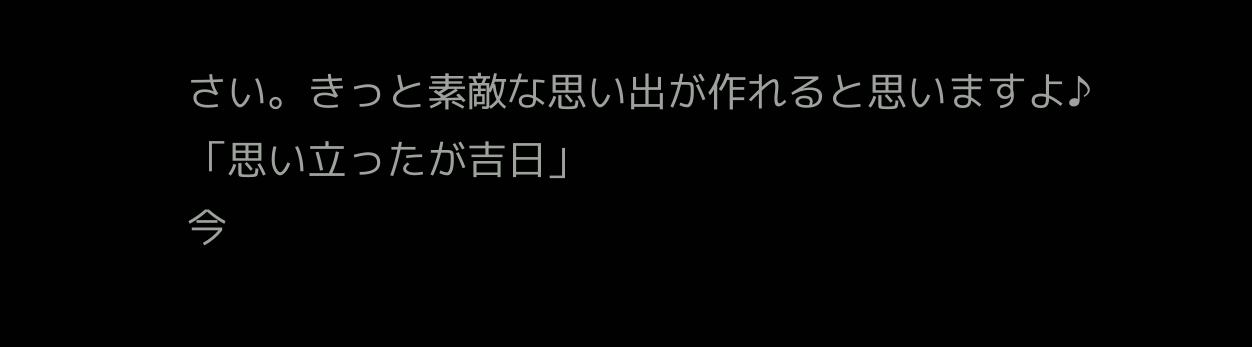さい。きっと素敵な思い出が作れると思いますよ♪
「思い立ったが吉日」
今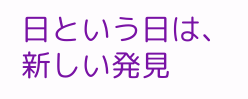日という日は、新しい発見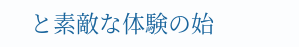と素敵な体験の始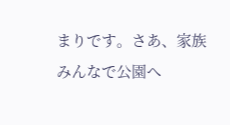まりです。さあ、家族みんなで公園へ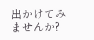出かけてみませんか?